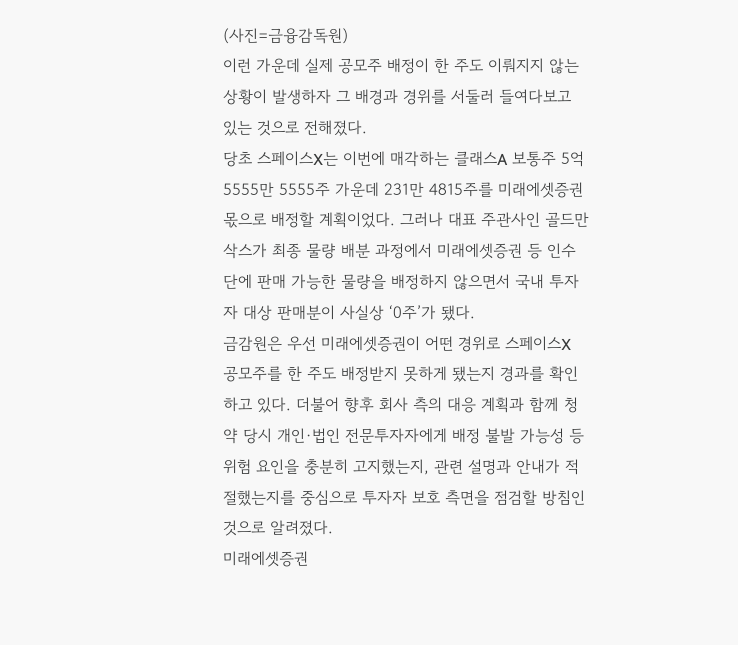(사진=금융감독원)
이런 가운데 실제 공모주 배정이 한 주도 이뤄지지 않는 상황이 발생하자 그 배경과 경위를 서둘러 들여다보고 있는 것으로 전해졌다.
당초 스페이스X는 이번에 매각하는 클래스A 보통주 5억 5555만 5555주 가운데 231만 4815주를 미래에셋증권 몫으로 배정할 계획이었다. 그러나 대표 주관사인 골드만삭스가 최종 물량 배분 과정에서 미래에셋증권 등 인수단에 판매 가능한 물량을 배정하지 않으면서 국내 투자자 대상 판매분이 사실상 ‘0주’가 됐다.
금감원은 우선 미래에셋증권이 어떤 경위로 스페이스X 공모주를 한 주도 배정받지 못하게 됐는지 경과를 확인하고 있다. 더불어 향후 회사 측의 대응 계획과 함께 청약 당시 개인·법인 전문투자자에게 배정 불발 가능성 등 위험 요인을 충분히 고지했는지, 관련 설명과 안내가 적절했는지를 중심으로 투자자 보호 측면을 점검할 방침인 것으로 알려졌다.
미래에셋증권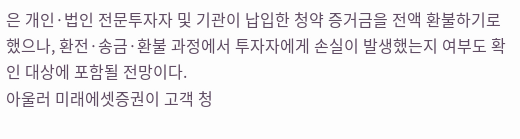은 개인·법인 전문투자자 및 기관이 납입한 청약 증거금을 전액 환불하기로 했으나, 환전·송금·환불 과정에서 투자자에게 손실이 발생했는지 여부도 확인 대상에 포함될 전망이다.
아울러 미래에셋증권이 고객 청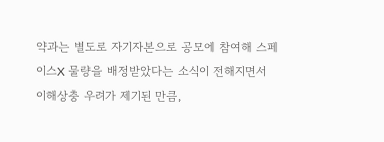약과는 별도로 자기자본으로 공모에 참여해 스페이스X 물량을 배정받았다는 소식이 전해지면서 이해상충 우려가 제기된 만큼,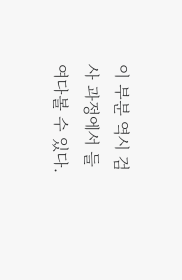이 부분 역시 검사 과정에서 들여다볼 수 있다.